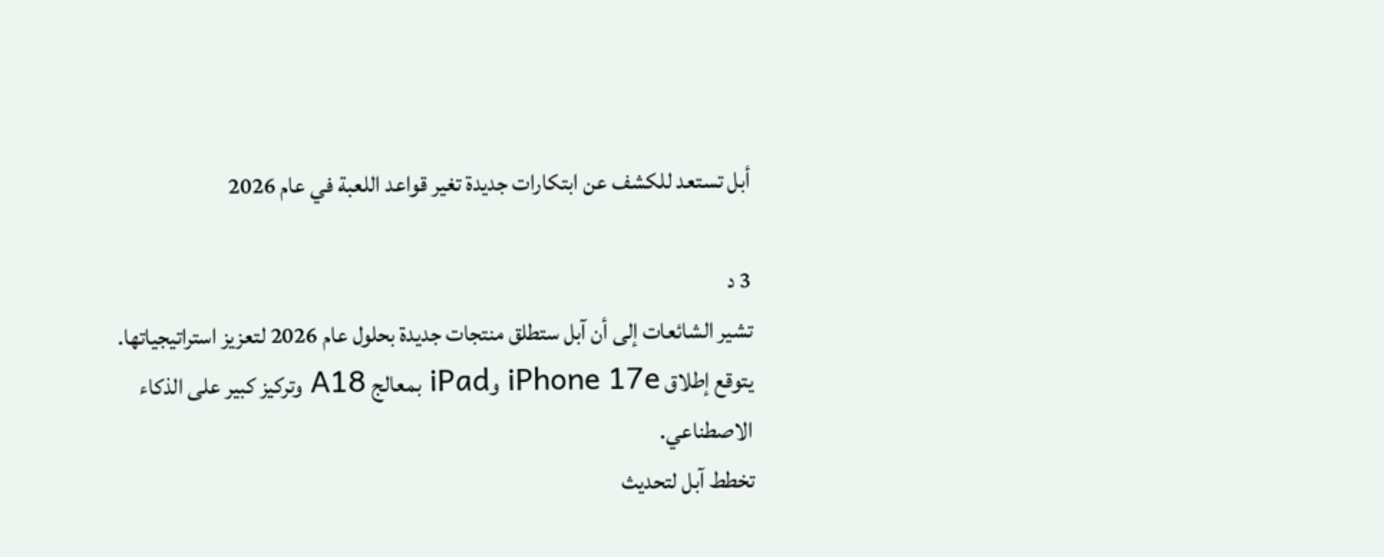أبل تستعد للكشف عن ابتكارات جديدة تغير قواعد اللعبة في عام 2026

3 د
تشير الشائعات إلى أن آبل ستطلق منتجات جديدة بحلول عام 2026 لتعزيز استراتيجياتها.
يتوقع إطلاق iPhone 17e وiPad بمعالج A18 وتركيز كبير على الذكاء الاصطناعي.
تخطط آبل لتحديث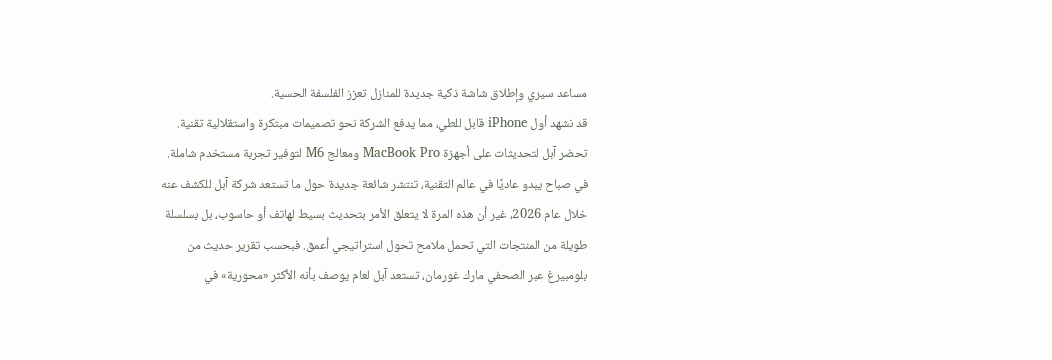مساعد سيري وإطلاق شاشة ذكية جديدة للمنازل تعزز الفلسفة الحسية.
قد نشهد أول iPhone قابل للطي، مما يدفع الشركة نحو تصميمات مبتكرة واستقلالية تقنية.
تحضر آبل لتحديثات على أجهزة MacBook Pro ومعالج M6 لتوفير تجربة مستخدم شاملة.
في صباح يبدو عاديًا في عالم التقنية، تنتشر شائعة جديدة حول ما تستعد شركة آبل للكشف عنه خلال عام 2026، غير أن هذه المرة لا يتعلق الأمر بتحديث بسيط لهاتف أو حاسوب، بل بسلسلة طويلة من المنتجات التي تحمل ملامح تحول استراتيجي أعمق. فبحسب تقرير حديث من بلومبيرغ عبر الصحفي مارك غورمان، تستعد آبل لعام يوصف بأنه الأكثر «محورية» في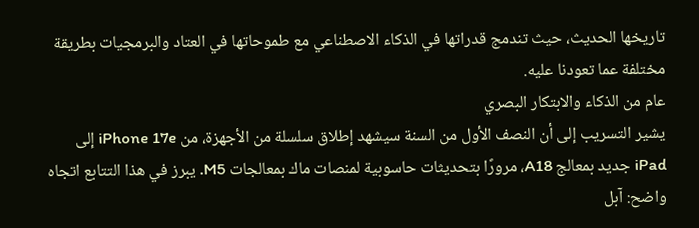تاريخها الحديث، حيث تندمج قدراتها في الذكاء الاصطناعي مع طموحاتها في العتاد والبرمجيات بطريقة مختلفة عما تعودنا عليه.
عام من الذكاء والابتكار البصري
يشير التسريب إلى أن النصف الأول من السنة سيشهد إطلاق سلسلة من الأجهزة، من iPhone 17e إلى iPad جديد بمعالج A18، مرورًا بتحديثات حاسوبية لمنصات ماك بمعالجات M5. يبرز في هذا التتابع اتجاه واضح: آبل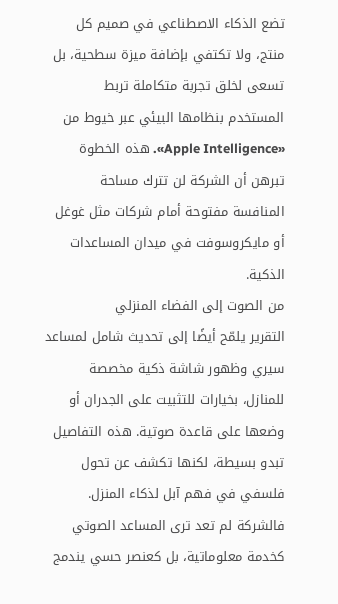تضع الذكاء الاصطناعي في صميم كل منتج، ولا تكتفي بإضافة ميزة سطحية، بل تسعى لخلق تجربة متكاملة تربط المستخدم بنظامها البيئي عبر خيوط من «Apple Intelligence». هذه الخطوة تبرهن أن الشركة لن تترك مساحة المنافسة مفتوحة أمام شركات مثل غوغل أو مايكروسوفت في ميدان المساعدات الذكية.
من الصوت إلى الفضاء المنزلي
التقرير يلمّح أيضًا إلى تحديث شامل لمساعد سيري وظهور شاشة ذكية مخصصة للمنازل، بخيارات للتثبيت على الجدران أو وضعها على قاعدة صوتية. هذه التفاصيل تبدو بسيطة، لكنها تكشف عن تحول فلسفي في فهم آبل لذكاء المنزل. فالشركة لم تعد ترى المساعد الصوتي كخدمة معلوماتية، بل كعنصر حسي يندمج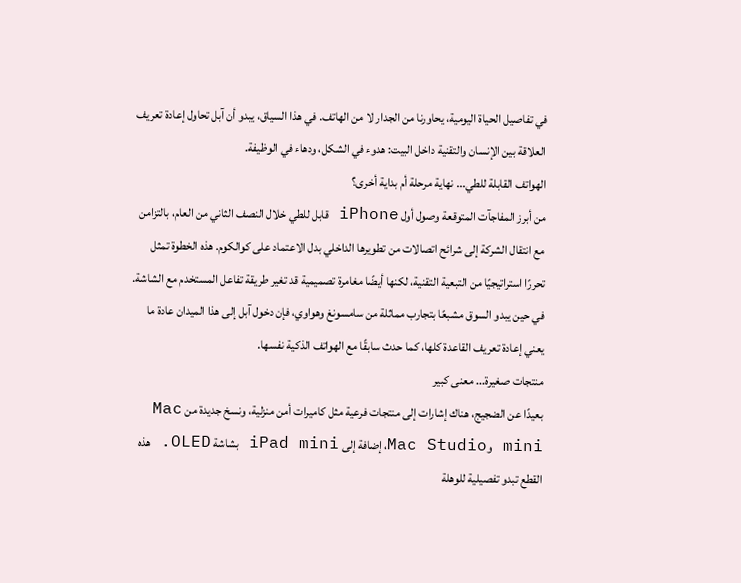في تفاصيل الحياة اليومية، يحاورنا من الجدار لا من الهاتف. في هذا السياق، يبدو أن آبل تحاول إعادة تعريف العلاقة بين الإنسان والتقنية داخل البيت: هدوء في الشكل، ودهاء في الوظيفة.
الهواتف القابلة للطي... نهاية مرحلة أم بداية أخرى؟
من أبرز المفاجآت المتوقعة وصول أول iPhone قابل للطي خلال النصف الثاني من العام، بالتزامن مع انتقال الشركة إلى شرائح اتصالات من تطويرها الداخلي بدل الاعتماد على كوالكوم. هذه الخطوة تمثل تحررًا استراتيجيًا من التبعية التقنية، لكنها أيضًا مغامرة تصميمية قد تغير طريقة تفاعل المستخدم مع الشاشة. في حين يبدو السوق مشبعًا بتجارب مماثلة من سامسونغ وهواوي، فإن دخول آبل إلى هذا الميدان عادة ما يعني إعادة تعريف القاعدة كلها، كما حدث سابقًا مع الهواتف الذكية نفسها.
منتجات صغيرة... معنى كبير
بعيدًا عن الضجيج، هناك إشارات إلى منتجات فرعية مثل كاميرات أمن منزلية، ونسخ جديدة من Mac mini وMac Studio، إضافة إلى iPad mini بشاشة OLED. هذه القطع تبدو تفصيلية للوهلة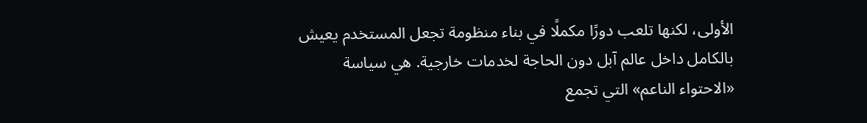الأولى، لكنها تلعب دورًا مكملًا في بناء منظومة تجعل المستخدم يعيش بالكامل داخل عالم آبل دون الحاجة لخدمات خارجية. هي سياسة «الاحتواء الناعم» التي تجمع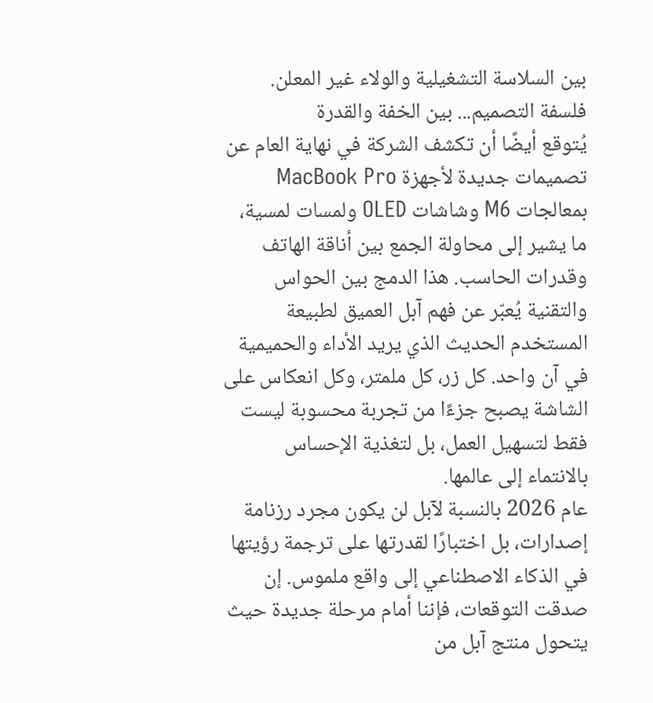بين السلاسة التشغيلية والولاء غير المعلن.
فلسفة التصميم... بين الخفة والقدرة
يُتوقع أيضًا أن تكشف الشركة في نهاية العام عن تصميمات جديدة لأجهزة MacBook Pro بمعالجات M6 وشاشات OLED ولمسات لمسية، ما يشير إلى محاولة الجمع بين أناقة الهاتف وقدرات الحاسب. هذا الدمج بين الحواس والتقنية يُعبّر عن فهم آبل العميق لطبيعة المستخدم الحديث الذي يريد الأداء والحميمية في آن واحد. كل زر، كل ملمتر، وكل انعكاس على الشاشة يصبح جزءًا من تجربة محسوبة ليست فقط لتسهيل العمل، بل لتغذية الإحساس بالانتماء إلى عالمها.
عام 2026 بالنسبة لآبل لن يكون مجرد رزنامة إصدارات، بل اختبارًا لقدرتها على ترجمة رؤيتها في الذكاء الاصطناعي إلى واقع ملموس. إن صدقت التوقعات، فإننا أمام مرحلة جديدة حيث يتحول منتج آبل من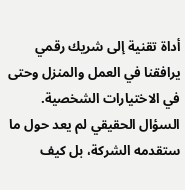أداة تقنية إلى شريك رقمي يرافقنا في العمل والمنزل وحتى في الاختيارات الشخصية. السؤال الحقيقي لم يعد حول ما ستقدمه الشركة، بل كيف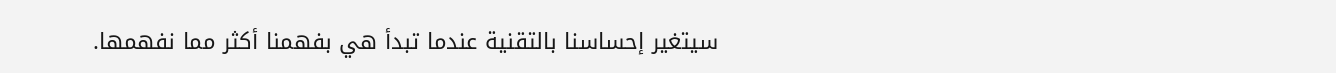سيتغير إحساسنا بالتقنية عندما تبدأ هي بفهمنا أكثر مما نفهمها.